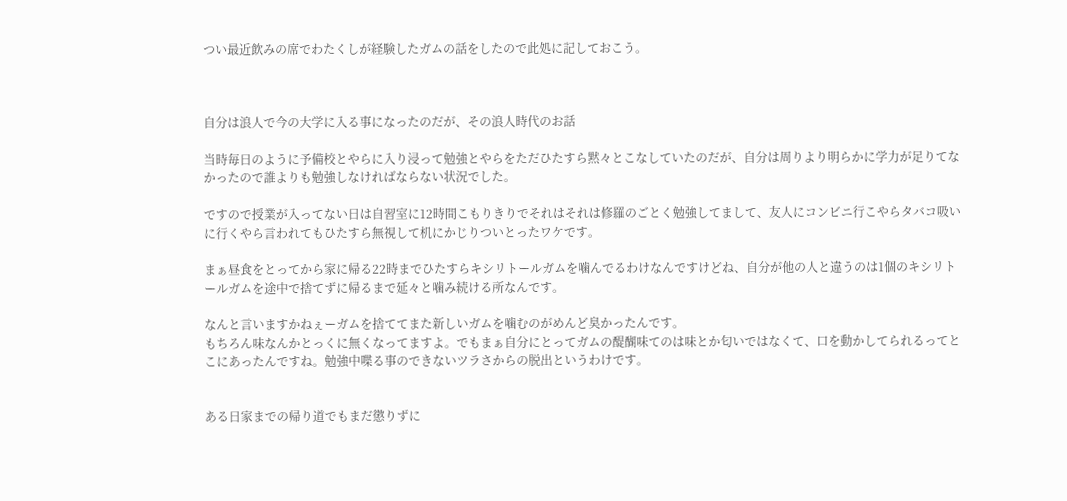つい最近飲みの席でわたくしが経験したガムの話をしたので此処に記しておこう。



自分は浪人で今の大学に入る事になったのだが、その浪人時代のお話

当時毎日のように予備校とやらに入り浸って勉強とやらをただひたすら黙々とこなしていたのだが、自分は周りより明らかに学力が足りてなかったので誰よりも勉強しなければならない状況でした。

ですので授業が入ってない日は自習室に12時間こもりきりでそれはそれは修羅のごとく勉強してまして、友人にコンビニ行こやらタバコ吸いに行くやら言われてもひたすら無視して机にかじりついとったワケです。

まぁ昼食をとってから家に帰る22時までひたすらキシリトールガムを噛んでるわけなんですけどね、自分が他の人と違うのは1個のキシリトールガムを途中で捨てずに帰るまで延々と噛み続ける所なんです。

なんと言いますかねぇーガムを捨ててまた新しいガムを噛むのがめんど臭かったんです。
もちろん味なんかとっくに無くなってますよ。でもまぁ自分にとってガムの醍醐味てのは味とか匂いではなくて、口を動かしてられるってとこにあったんですね。勉強中喋る事のできないツラさからの脱出というわけです。


ある日家までの帰り道でもまだ懲りずに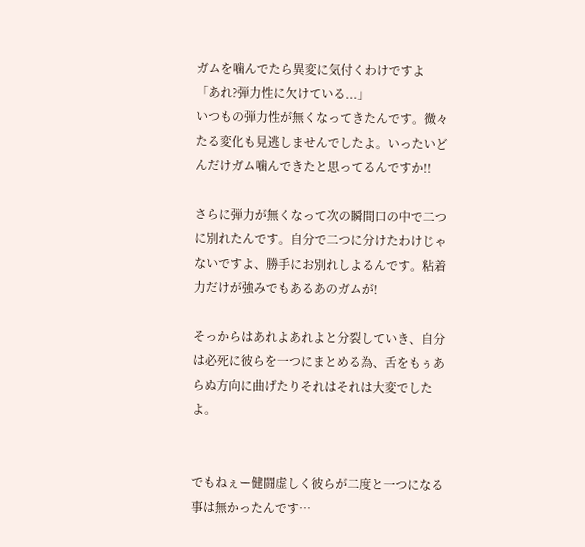ガムを噛んでたら異変に気付くわけですよ
「あれ?弾力性に欠けている...」
いつもの弾力性が無くなってきたんです。微々たる変化も見逃しませんでしたよ。いったいどんだけガム噛んできたと思ってるんですか!!

さらに弾力が無くなって次の瞬間口の中で二つに別れたんです。自分で二つに分けたわけじゃないですよ、勝手にお別れしよるんです。粘着力だけが強みでもあるあのガムが!

そっからはあれよあれよと分裂していき、自分は必死に彼らを一つにまとめる為、舌をもぅあらぬ方向に曲げたりそれはそれは大変でしたよ。


でもねぇー健闘虚しく彼らが二度と一つになる事は無かったんです…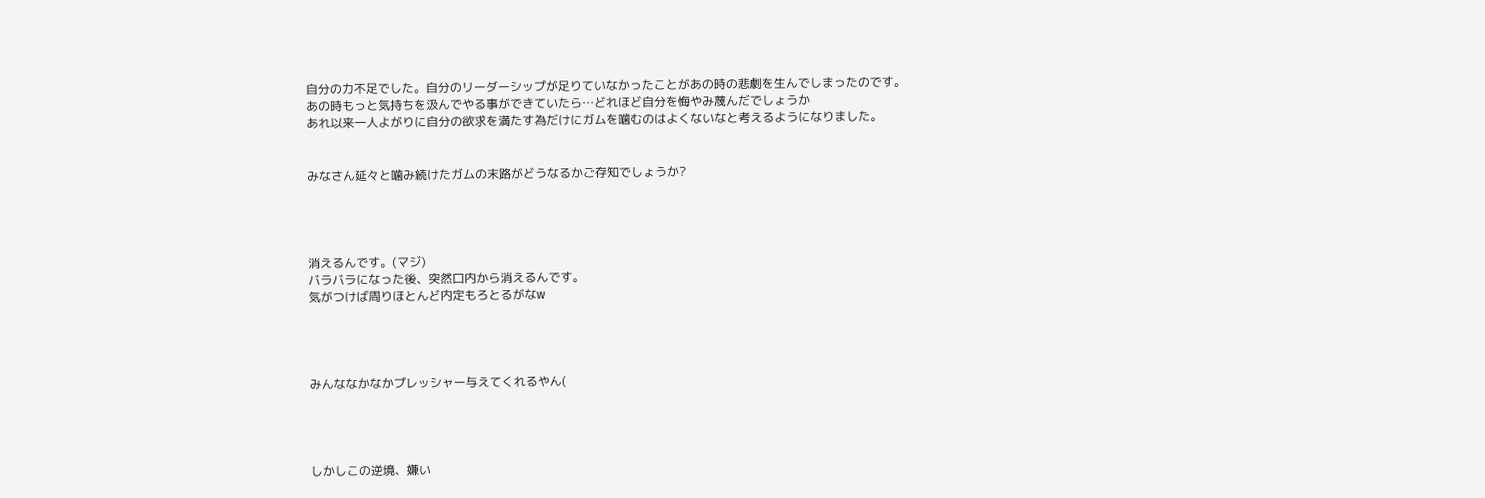自分の力不足でした。自分のリーダーシップが足りていなかったことがあの時の悲劇を生んでしまったのです。
あの時もっと気持ちを汲んでやる事ができていたら…どれほど自分を悔やみ蔑んだでしょうか
あれ以来一人よがりに自分の欲求を満たす為だけにガムを噛むのはよくないなと考えるようになりました。


みなさん延々と噛み続けたガムの末路がどうなるかご存知でしょうか?




消えるんです。(マジ)
バラバラになった後、突然口内から消えるんです。
気がつけば周りほとんど内定もろとるがなw




みんななかなかプレッシャー与えてくれるやん(




しかしこの逆境、嫌い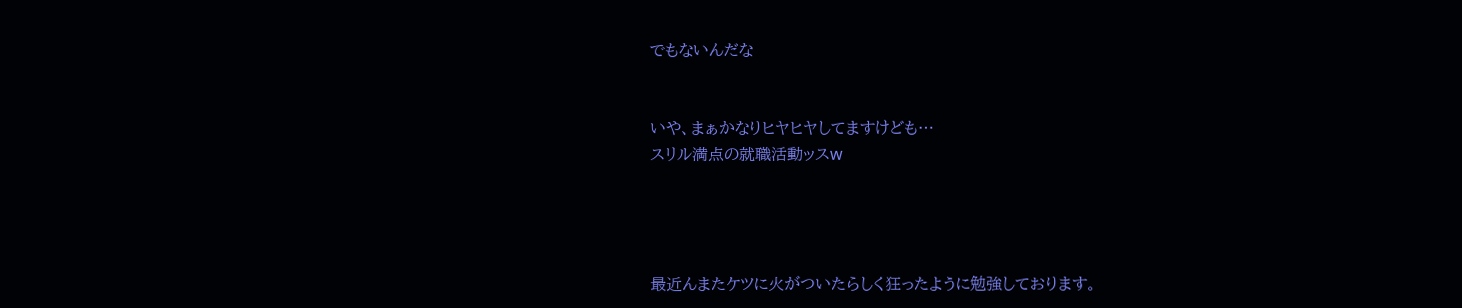でもないんだな


いや、まぁかなりヒヤヒヤしてますけども…
スリル満点の就職活動ッスw




最近んまたケツに火がついたらしく狂ったように勉強しております。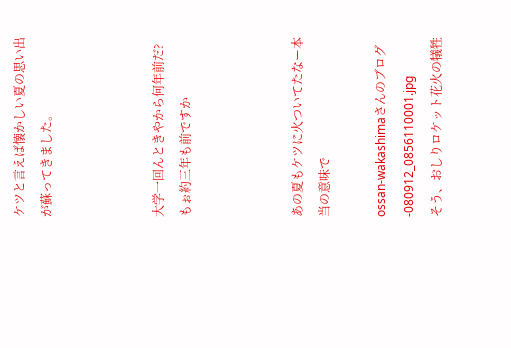ケツと言えば懐かしい夏の思い出が蘇ってきました。



大学一回んときやから何年前だ?もぉ約三年も前ですか



あの夏もケツに火ついてたなー本当の意味で

ossan-wakashimaさんのブログ-080912_0856110001.jpg
そう、おしりロケット花火の犠牲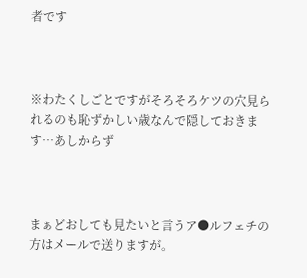者です



※わたくしごとですがそろそろケツの穴見られるのも恥ずかしい歳なんで隠しておきます…あしからず



まぁどおしても見たいと言うア●ルフェチの方はメールで送りますが。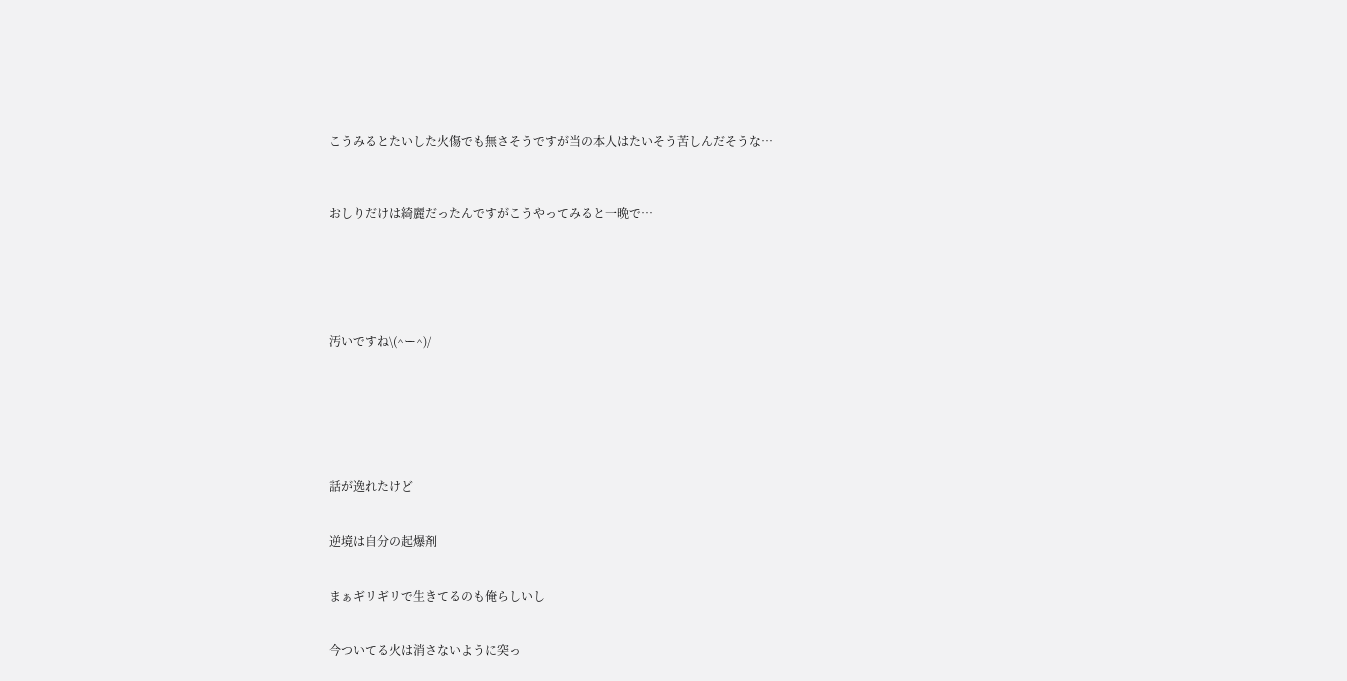こうみるとたいした火傷でも無さそうですが当の本人はたいそう苦しんだそうな…



おしりだけは綺麗だったんですがこうやってみると一晩で…






汚いですね\(^ー^)/







話が逸れたけど


逆境は自分の起爆剤


まぁギリギリで生きてるのも俺らしいし


今ついてる火は消さないように突っ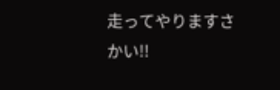走ってやりますさかい!!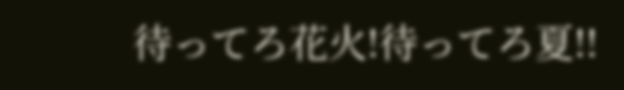待ってろ花火!待ってろ夏!!